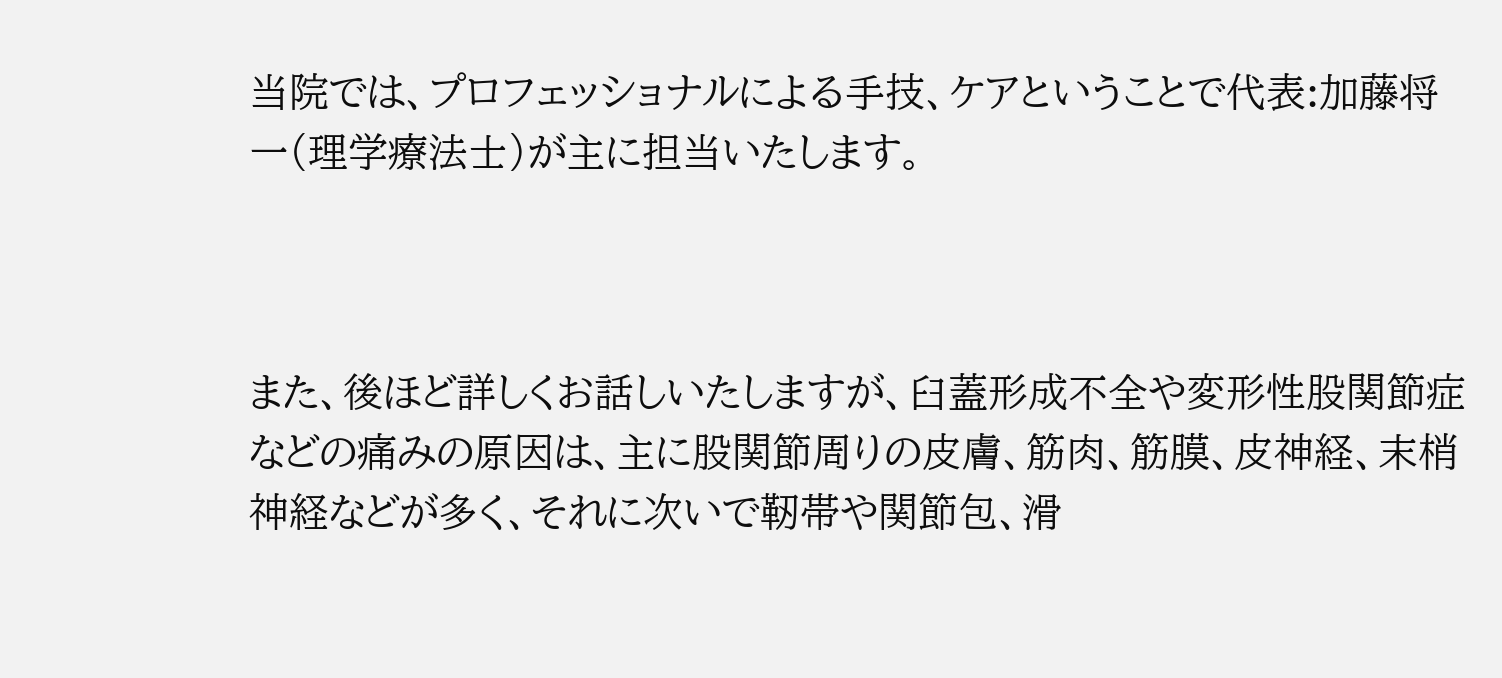当院では、プロフェッショナルによる手技、ケアということで代表:加藤将一(理学療法士)が主に担当いたします。



また、後ほど詳しくお話しいたしますが、臼蓋形成不全や変形性股関節症などの痛みの原因は、主に股関節周りの皮膚、筋肉、筋膜、皮神経、末梢神経などが多く、それに次いで靭帯や関節包、滑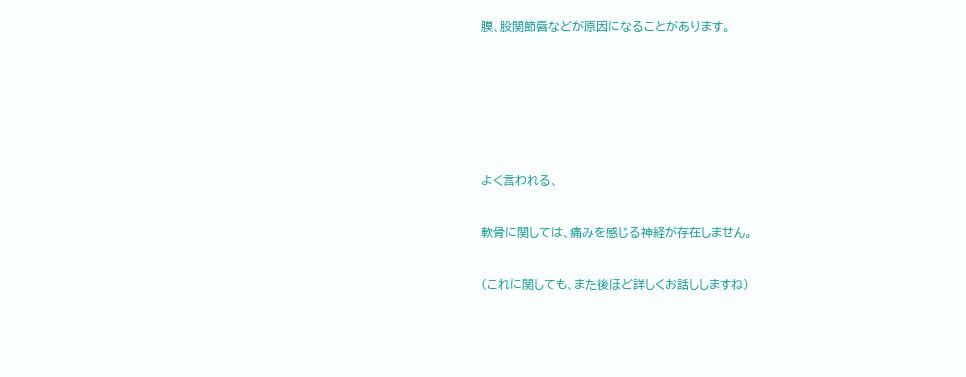膜、股関節唇などが原因になることがあります。





よく言われる、

軟骨に関しては、痛みを感じる神経が存在しません。

(これに関しても、また後ほど詳しくお話ししますね)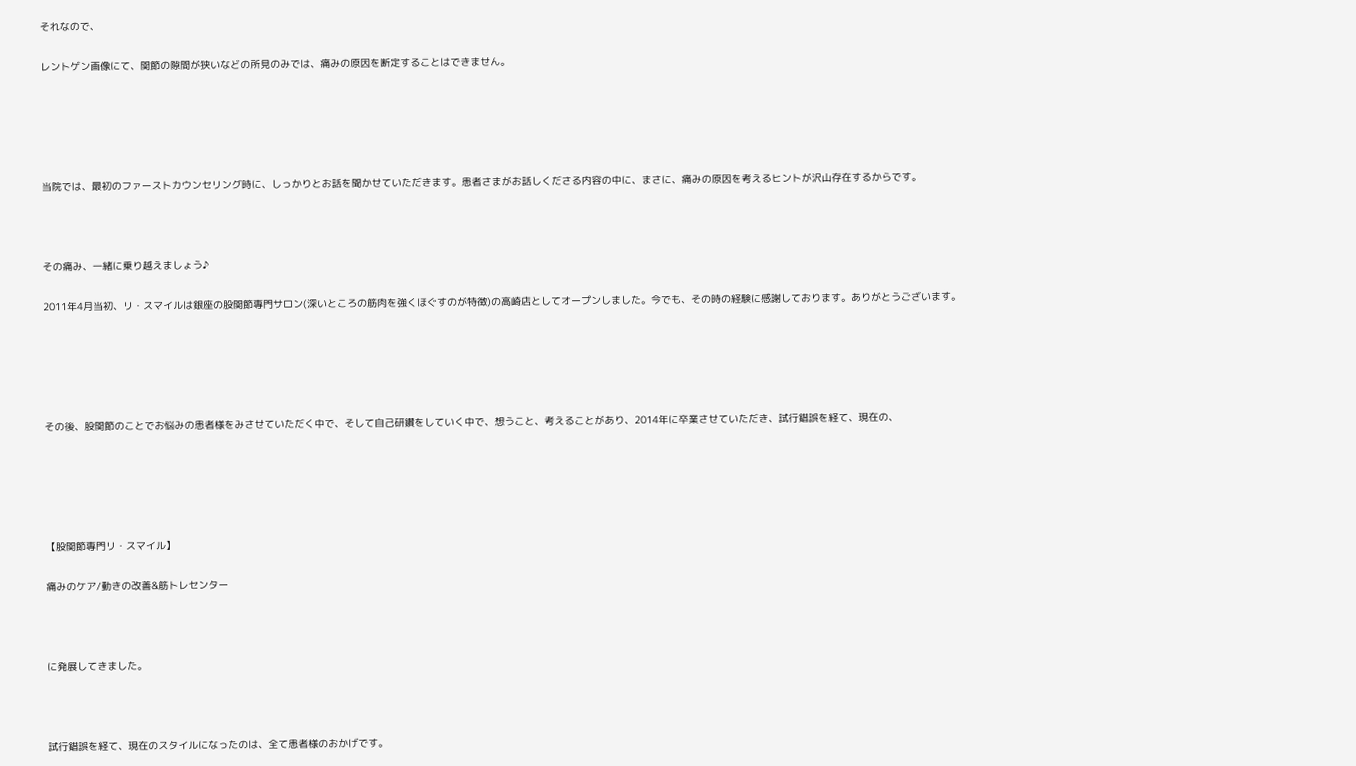それなので、

レントゲン画像にて、関節の隙間が狭いなどの所見のみでは、痛みの原因を断定することはできません。





当院では、最初のファーストカウンセリング時に、しっかりとお話を聞かせていただきます。患者さまがお話しくださる内容の中に、まさに、痛みの原因を考えるヒントが沢山存在するからです。



その痛み、一緒に乗り越えましょう♪

2011年4月当初、リ・スマイルは銀座の股関節專門サロン(深いところの筋肉を強くほぐすのが特徴)の高崎店としてオープンしました。今でも、その時の経験に感謝しております。ありがとうございます。





その後、股関節のことでお悩みの患者様をみさせていただく中で、そして自己研鑽をしていく中で、想うこと、考えることがあり、2014年に卒業させていただき、試行錯誤を経て、現在の、





【股関節專門リ・スマイル】

痛みのケア/動きの改善&筋トレセンター



に発展してきました。



試行錯誤を経て、現在のスタイルになったのは、全て患者様のおかげです。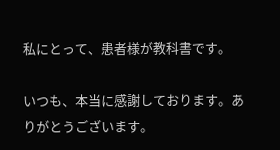私にとって、患者様が教科書です。

いつも、本当に感謝しております。ありがとうございます。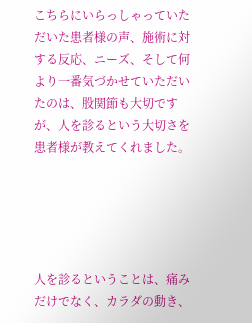こちらにいらっしゃっていただいた患者様の声、施術に対する反応、ニーズ、そして何より一番気づかせていただいたのは、股関節も大切ですが、人を診るという大切さを患者様が教えてくれました。





人を診るということは、痛みだけでなく、カラダの動き、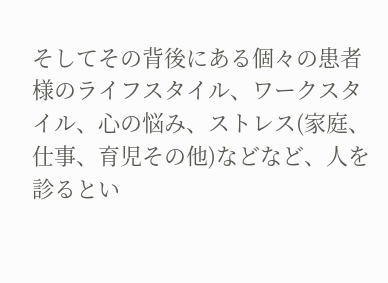そしてその背後にある個々の患者様のライフスタイル、ワークスタイル、心の悩み、ストレス(家庭、仕事、育児その他)などなど、人を診るとい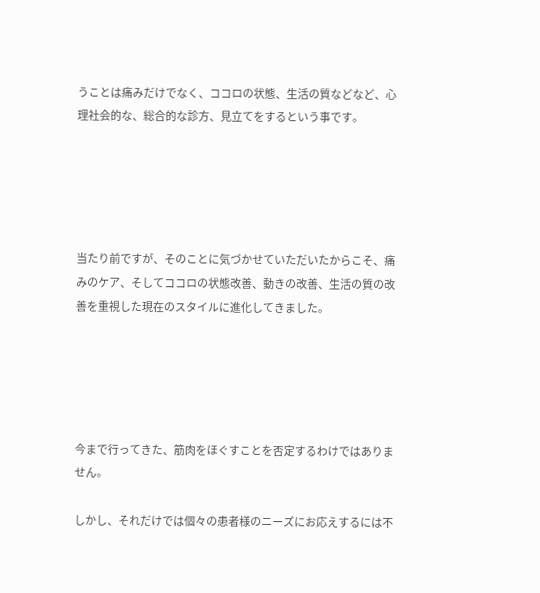うことは痛みだけでなく、ココロの状態、生活の質などなど、心理社会的な、総合的な診方、見立てをするという事です。





当たり前ですが、そのことに気づかせていただいたからこそ、痛みのケア、そしてココロの状態改善、動きの改善、生活の質の改善を重視した現在のスタイルに進化してきました。





今まで行ってきた、筋肉をほぐすことを否定するわけではありません。

しかし、それだけでは個々の患者様のニーズにお応えするには不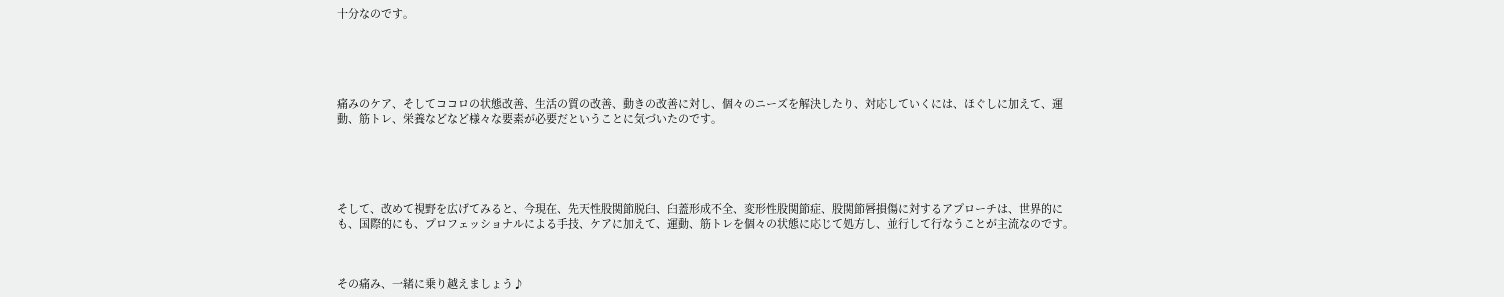十分なのです。





痛みのケア、そしてココロの状態改善、生活の質の改善、動きの改善に対し、個々のニーズを解決したり、対応していくには、ほぐしに加えて、運動、筋トレ、栄養などなど様々な要素が必要だということに気づいたのです。





そして、改めて視野を広げてみると、今現在、先天性股関節脱臼、臼蓋形成不全、変形性股関節症、股関節唇損傷に対するアプローチは、世界的にも、国際的にも、プロフェッショナルによる手技、ケアに加えて、運動、筋トレを個々の状態に応じて処方し、並行して行なうことが主流なのです。



その痛み、一緒に乗り越えましょう♪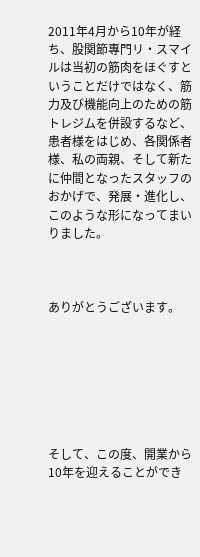2011年4月から10年が経ち、股関節專門リ・スマイルは当初の筋肉をほぐすということだけではなく、筋力及び機能向上のための筋トレジムを併設するなど、患者様をはじめ、各関係者様、私の両親、そして新たに仲間となったスタッフのおかげで、発展・進化し、このような形になってまいりました。



ありがとうございます。







そして、この度、開業から10年を迎えることができ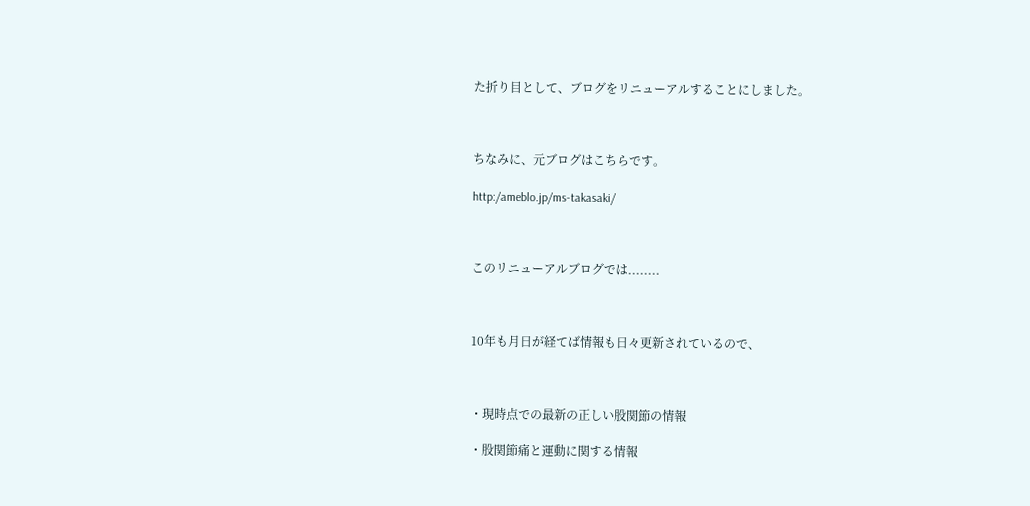た折り目として、ブログをリニューアルすることにしました。



ちなみに、元ブログはこちらです。

http:/ameblo.jp/ms-takasaki/



このリニューアルブログでは........



10年も月日が経てば情報も日々更新されているので、



・現時点での最新の正しい股関節の情報

・股関節痛と運動に関する情報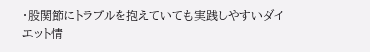・股関節にトラブルを抱えていても実践しやすいダイエット情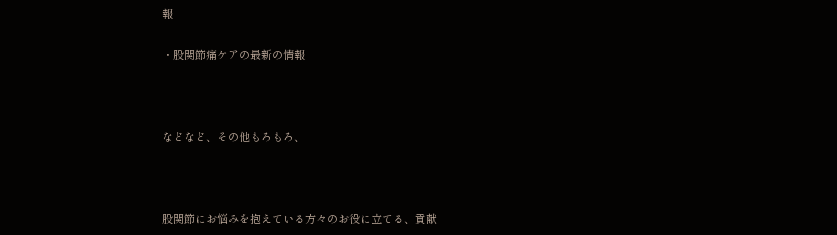報

・股関節痛ケアの最新の情報



などなど、その他もろもろ、



股関節にお悩みを抱えている方々のお役に立てる、貢献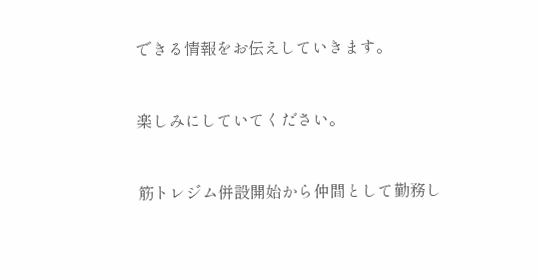できる情報をお伝えしていきます。



楽しみにしていてください。



筋トレジム併設開始から仲間として勤務し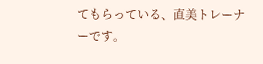てもらっている、直美トレーナーです。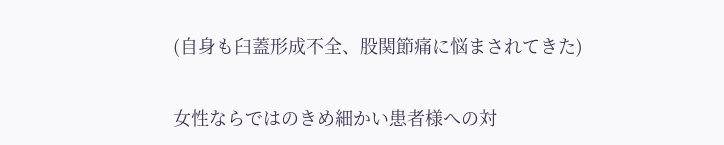(自身も臼蓋形成不全、股関節痛に悩まされてきた)

女性ならではのきめ細かい患者様への対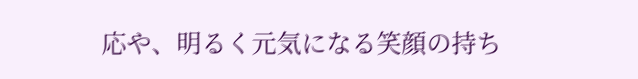応や、明るく元気になる笑顔の持ち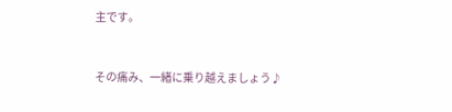主です。



その痛み、一緒に乗り越えましょう♪